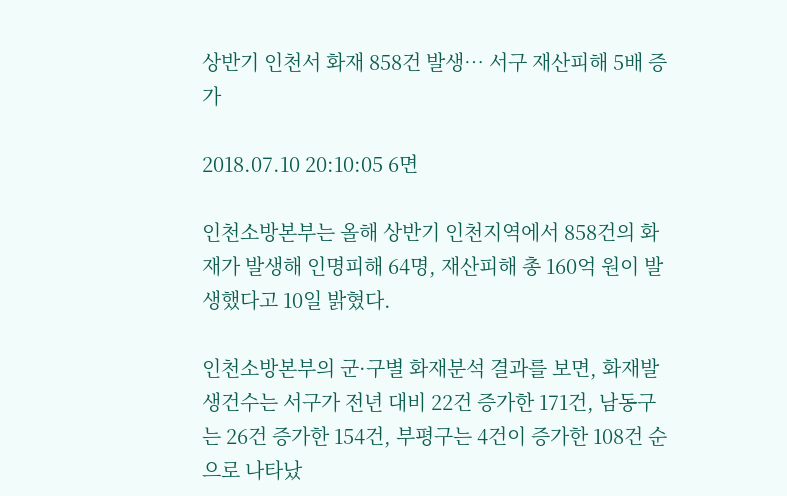상반기 인천서 화재 858건 발생… 서구 재산피해 5배 증가

2018.07.10 20:10:05 6면

인천소방본부는 올해 상반기 인천지역에서 858건의 화재가 발생해 인명피해 64명, 재산피해 총 160억 원이 발생했다고 10일 밝혔다.

인천소방본부의 군·구별 화재분석 결과를 보면, 화재발생건수는 서구가 전년 대비 22건 증가한 171건, 남동구는 26건 증가한 154건, 부평구는 4건이 증가한 108건 순으로 나타났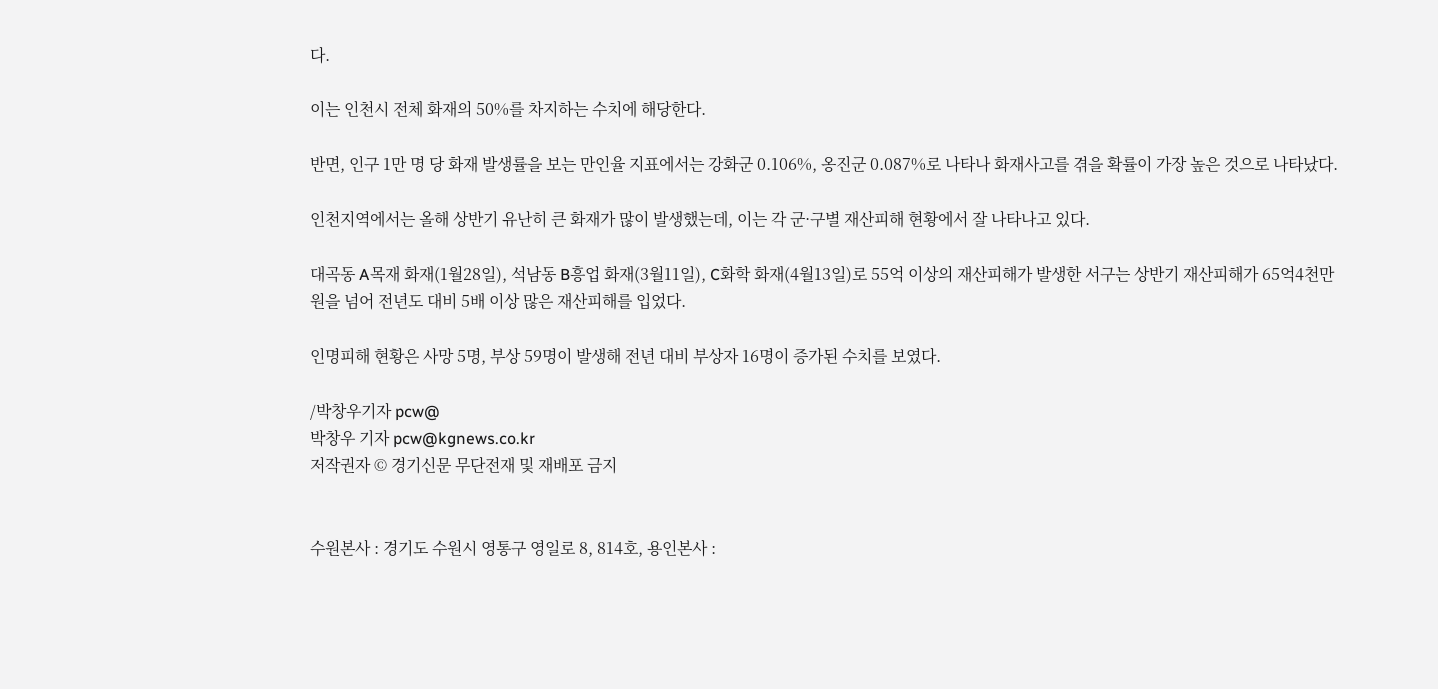다.

이는 인천시 전체 화재의 50%를 차지하는 수치에 해당한다.

반면, 인구 1만 명 당 화재 발생률을 보는 만인율 지표에서는 강화군 0.106%, 옹진군 0.087%로 나타나 화재사고를 겪을 확률이 가장 높은 것으로 나타났다.

인천지역에서는 올해 상반기 유난히 큰 화재가 많이 발생했는데, 이는 각 군·구별 재산피해 현황에서 잘 나타나고 있다.

대곡동 A목재 화재(1월28일), 석남동 B흥업 화재(3월11일), C화학 화재(4월13일)로 55억 이상의 재산피해가 발생한 서구는 상반기 재산피해가 65억4천만 원을 넘어 전년도 대비 5배 이상 많은 재산피해를 입었다.

인명피해 현황은 사망 5명, 부상 59명이 발생해 전년 대비 부상자 16명이 증가된 수치를 보였다.

/박창우기자 pcw@
박창우 기자 pcw@kgnews.co.kr
저작권자 © 경기신문 무단전재 및 재배포 금지


수원본사 : 경기도 수원시 영통구 영일로 8, 814호, 용인본사 :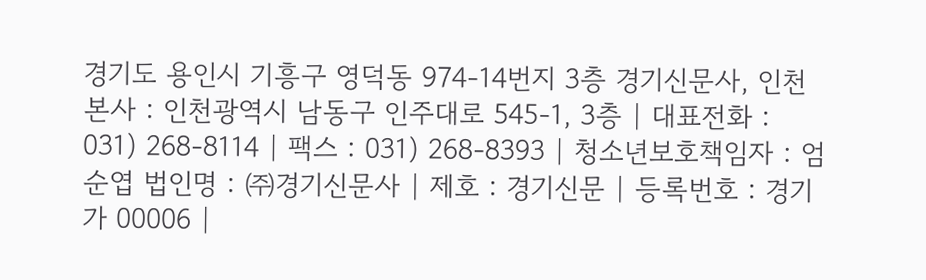경기도 용인시 기흥구 영덕동 974-14번지 3층 경기신문사, 인천본사 : 인천광역시 남동구 인주대로 545-1, 3층 | 대표전화 : 031) 268-8114 | 팩스 : 031) 268-8393 | 청소년보호책임자 : 엄순엽 법인명 : ㈜경기신문사 | 제호 : 경기신문 | 등록번호 : 경기 가 00006 |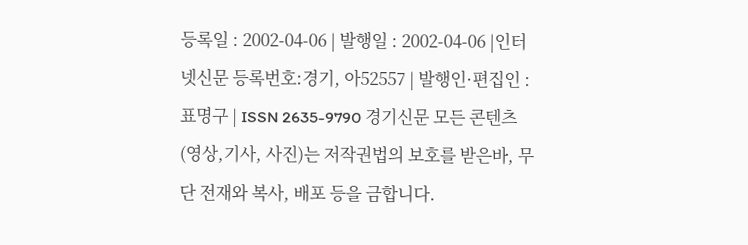등록일 : 2002-04-06 | 발행일 : 2002-04-06 |인터넷신문 등록번호:경기, 아52557 | 발행인·편집인 : 표명구 | ISSN 2635-9790 경기신문 모든 콘텐츠(영상,기사, 사진)는 저작권법의 보호를 받은바, 무단 전재와 복사, 배포 등을 금합니다.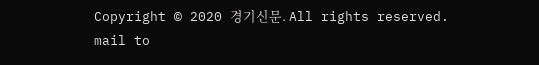Copyright © 2020 경기신문. All rights reserved. mail to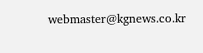webmaster@kgnews.co.kr